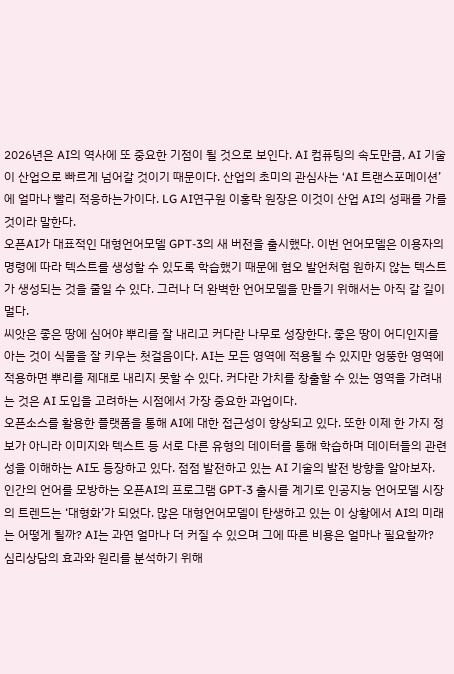2026년은 AI의 역사에 또 중요한 기점이 될 것으로 보인다. AI 컴퓨팅의 속도만큼, AI 기술이 산업으로 빠르게 넘어갈 것이기 때문이다. 산업의 초미의 관심사는 ‘AI 트랜스포메이션’에 얼마나 빨리 적응하는가이다. LG AI연구원 이홍락 원장은 이것이 산업 AI의 성패를 가를 것이라 말한다.
오픈AI가 대표적인 대형언어모델 GPT-3의 새 버전을 출시했다. 이번 언어모델은 이용자의 명령에 따라 텍스트를 생성할 수 있도록 학습했기 때문에 혐오 발언처럼 원하지 않는 텍스트가 생성되는 것을 줄일 수 있다. 그러나 더 완벽한 언어모델을 만들기 위해서는 아직 갈 길이 멀다.
씨앗은 좋은 땅에 심어야 뿌리를 잘 내리고 커다란 나무로 성장한다. 좋은 땅이 어디인지를 아는 것이 식물을 잘 키우는 첫걸음이다. AI는 모든 영역에 적용될 수 있지만 엉뚱한 영역에 적용하면 뿌리를 제대로 내리지 못할 수 있다. 커다란 가치를 창출할 수 있는 영역을 가려내는 것은 AI 도입을 고려하는 시점에서 가장 중요한 과업이다.
오픈소스를 활용한 플랫폼을 통해 AI에 대한 접근성이 향상되고 있다. 또한 이제 한 가지 정보가 아니라 이미지와 텍스트 등 서로 다른 유형의 데이터를 통해 학습하며 데이터들의 관련성을 이해하는 AI도 등장하고 있다. 점점 발전하고 있는 AI 기술의 발전 방향을 알아보자.
인간의 언어를 모방하는 오픈AI의 프로그램 GPT-3 출시를 계기로 인공지능 언어모델 시장의 트렌드는 ‘대형화’가 되었다. 많은 대형언어모델이 탄생하고 있는 이 상황에서 AI의 미래는 어떻게 될까? AI는 과연 얼마나 더 커질 수 있으며 그에 따른 비용은 얼마나 필요할까?
심리상담의 효과와 원리를 분석하기 위해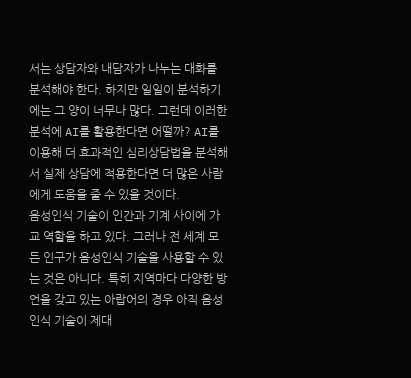서는 상담자와 내담자가 나누는 대화를 분석해야 한다. 하지만 일일이 분석하기에는 그 양이 너무나 많다. 그런데 이러한 분석에 AI를 활용한다면 어떨까? AI를 이용해 더 효과적인 심리상담법을 분석해서 실제 상담에 적용한다면 더 많은 사람에게 도움을 줄 수 있을 것이다.
음성인식 기술이 인간과 기계 사이에 가교 역할을 하고 있다. 그러나 전 세계 모든 인구가 음성인식 기술을 사용할 수 있는 것은 아니다. 특히 지역마다 다양한 방언을 갖고 있는 아랍어의 경우 아직 음성인식 기술이 제대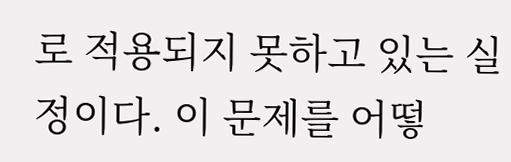로 적용되지 못하고 있는 실정이다. 이 문제를 어떻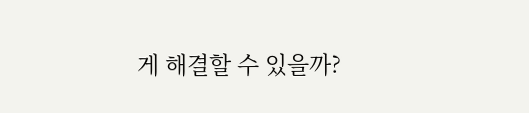게 해결할 수 있을까?